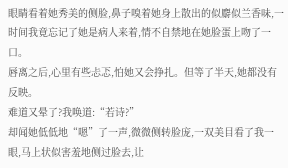眼睛看着她秀美的侧脸,鼻子嗅着她身上散出的似麝似兰香味,一时间我竟忘记了她是病人来着,情不自禁地在她脸蛋上吻了一口。
唇离之后,心里有些忐忑,怕她又会挣扎。但等了半天,她都没有反映。
难道又晕了?我唤道:“若诗?”
却闻她低低地“嗯”了一声,微微侧转脸庞,一双美目看了我一眼,马上状似害羞地侧过脸去,让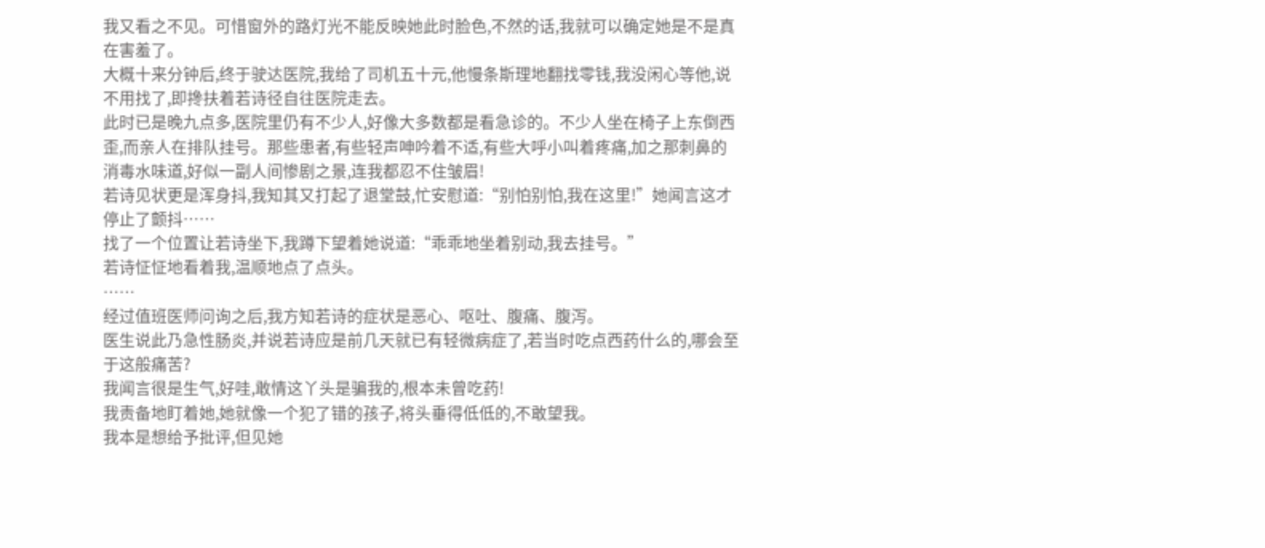我又看之不见。可惜窗外的路灯光不能反映她此时脸色,不然的话,我就可以确定她是不是真在害羞了。
大概十来分钟后,终于驶达医院,我给了司机五十元,他慢条斯理地翻找零钱,我没闲心等他,说不用找了,即搀扶着若诗径自往医院走去。
此时已是晚九点多,医院里仍有不少人,好像大多数都是看急诊的。不少人坐在椅子上东倒西歪,而亲人在排队挂号。那些患者,有些轻声呻吟着不适,有些大呼小叫着疼痛,加之那刺鼻的消毒水味道,好似一副人间惨剧之景,连我都忍不住皱眉!
若诗见状更是浑身抖,我知其又打起了退堂鼓,忙安慰道:“别怕别怕,我在这里!”她闻言这才停止了颤抖……
找了一个位置让若诗坐下,我蹲下望着她说道:“乖乖地坐着别动,我去挂号。”
若诗怔怔地看着我,温顺地点了点头。
……
经过值班医师问询之后,我方知若诗的症状是恶心、呕吐、腹痛、腹泻。
医生说此乃急性肠炎,并说若诗应是前几天就已有轻微病症了,若当时吃点西药什么的,哪会至于这般痛苦?
我闻言很是生气,好哇,敢情这丫头是骗我的,根本未曾吃药!
我责备地盯着她,她就像一个犯了错的孩子,将头垂得低低的,不敢望我。
我本是想给予批评,但见她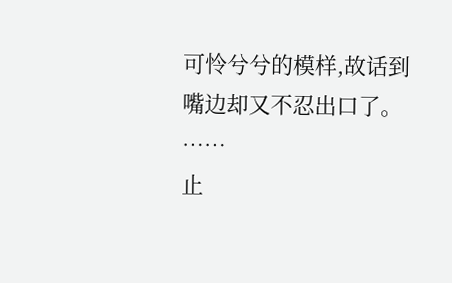可怜兮兮的模样,故话到嘴边却又不忍出口了。
……
止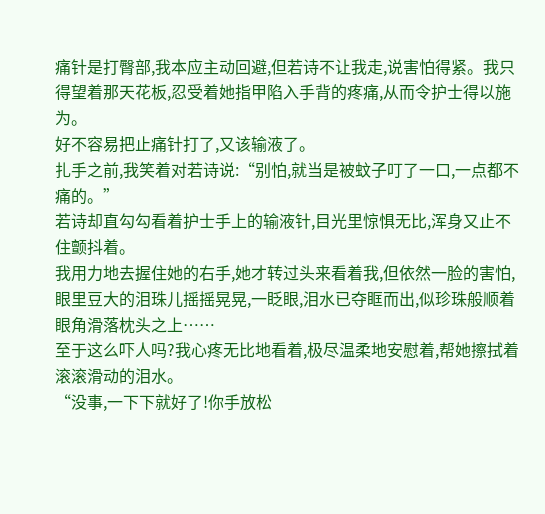痛针是打臀部,我本应主动回避,但若诗不让我走,说害怕得紧。我只得望着那天花板,忍受着她指甲陷入手背的疼痛,从而令护士得以施为。
好不容易把止痛针打了,又该输液了。
扎手之前,我笑着对若诗说:“别怕,就当是被蚊子叮了一口,一点都不痛的。”
若诗却直勾勾看着护士手上的输液针,目光里惊惧无比,浑身又止不住颤抖着。
我用力地去握住她的右手,她才转过头来看着我,但依然一脸的害怕,眼里豆大的泪珠儿摇摇晃晃,一眨眼,泪水已夺眶而出,似珍珠般顺着眼角滑落枕头之上……
至于这么吓人吗?我心疼无比地看着,极尽温柔地安慰着,帮她擦拭着滚滚滑动的泪水。
“没事,一下下就好了!你手放松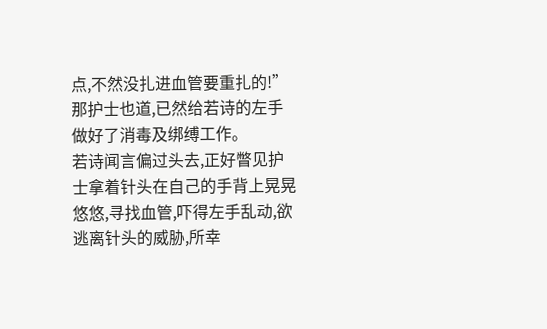点,不然没扎进血管要重扎的!”那护士也道,已然给若诗的左手做好了消毒及绑缚工作。
若诗闻言偏过头去,正好瞥见护士拿着针头在自己的手背上晃晃悠悠,寻找血管,吓得左手乱动,欲逃离针头的威胁,所幸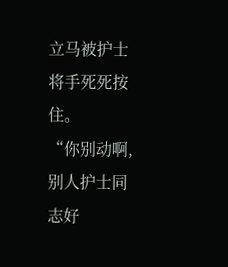立马被护士将手死死按住。
“你别动啊,别人护士同志好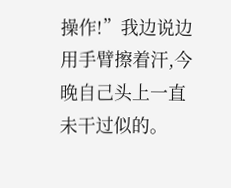操作!”我边说边用手臂擦着汗,今晚自己头上一直未干过似的。